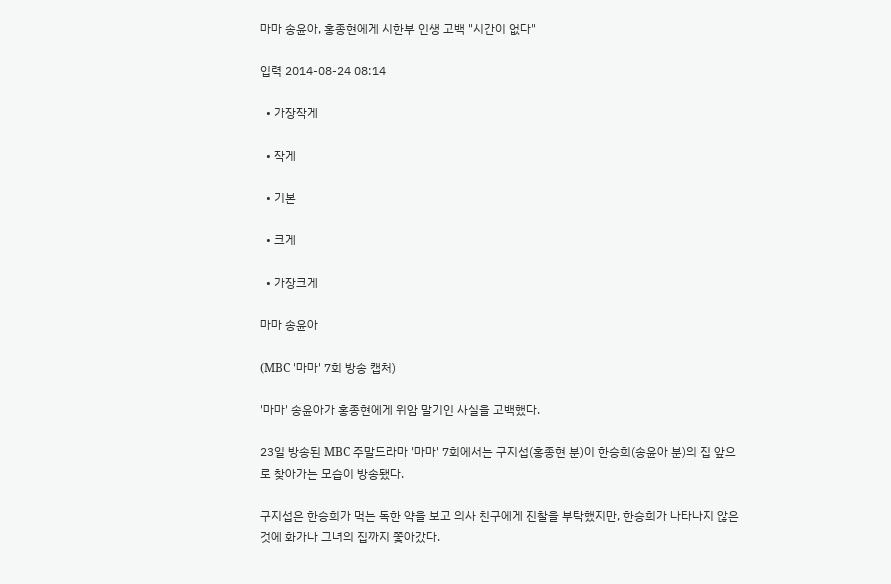마마 송윤아, 홍종현에게 시한부 인생 고백 "시간이 없다"

입력 2014-08-24 08:14

  • 가장작게

  • 작게

  • 기본

  • 크게

  • 가장크게

마마 송윤아

(MBC '마마' 7회 방송 캡처)

'마마' 송윤아가 홍종현에게 위암 말기인 사실을 고백했다.

23일 방송된 MBC 주말드라마 '마마' 7회에서는 구지섭(홍종현 분)이 한승희(송윤아 분)의 집 앞으로 찾아가는 모습이 방송됐다.

구지섭은 한승희가 먹는 독한 약을 보고 의사 친구에게 진찰을 부탁했지만, 한승희가 나타나지 않은 것에 화가나 그녀의 집까지 쫓아갔다.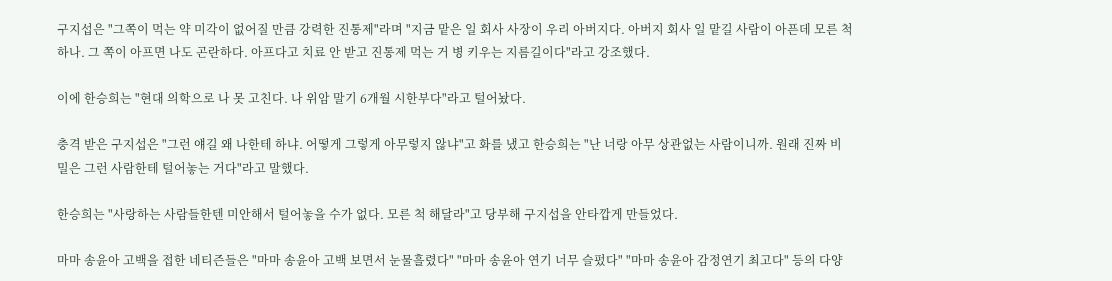구지섭은 "그쪽이 먹는 약 미각이 없어질 만큼 강력한 진통제"라며 "지금 맡은 일 회사 사장이 우리 아버지다. 아버지 회사 일 맡길 사람이 아픈데 모른 척 하나. 그 쪽이 아프면 나도 곤란하다. 아프다고 치료 안 받고 진통제 먹는 거 병 키우는 지름길이다"라고 강조했다.

이에 한승희는 "현대 의학으로 나 못 고친다. 나 위암 말기 6개월 시한부다"라고 털어놨다.

충격 받은 구지섭은 "그런 얘길 왜 나한테 하냐. 어떻게 그렇게 아무렇지 않냐"고 화를 냈고 한승희는 "난 너랑 아무 상관없는 사람이니까. 원래 진짜 비밀은 그런 사람한테 털어놓는 거다"라고 말했다.

한승희는 "사랑하는 사람들한텐 미안해서 털어놓을 수가 없다. 모른 척 해달라"고 당부해 구지섭을 안타깝게 만들었다.

마마 송윤아 고백을 접한 네티즌들은 "마마 송윤아 고백 보면서 눈물흘렸다" "마마 송윤아 연기 너무 슬펐다" "마마 송윤아 감정연기 최고다" 등의 다양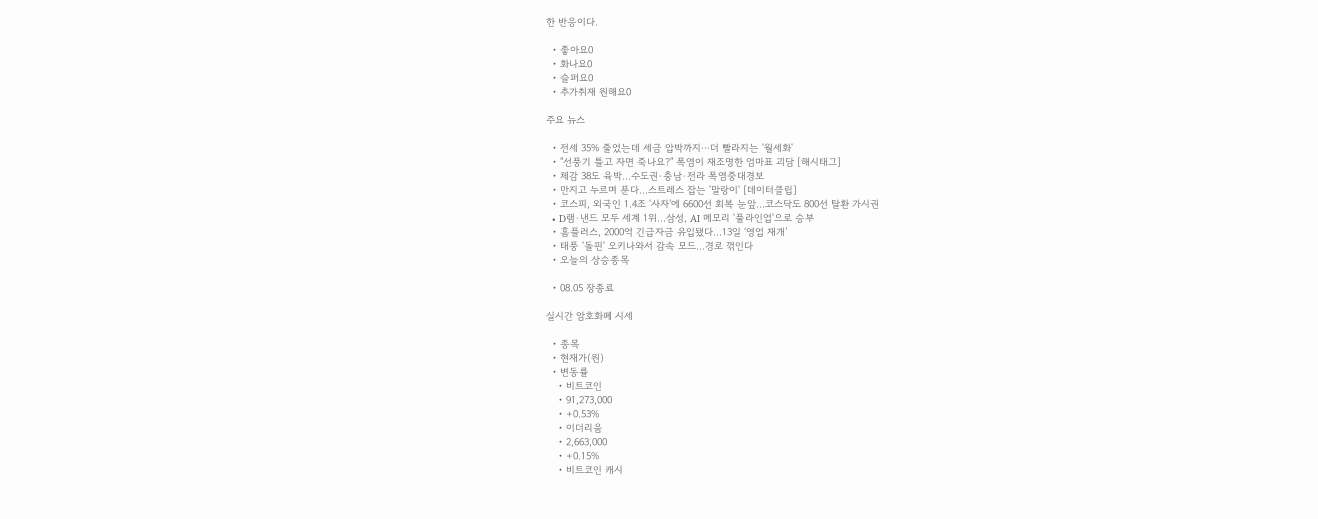한 반응이다.

  • 좋아요0
  • 화나요0
  • 슬퍼요0
  • 추가취재 원해요0

주요 뉴스

  • 전세 35% 줄었는데 세금 압박까지⋯더 빨라지는 '월세화'
  • "선풍기 틀고 자면 죽나요?" 폭염이 재조명한 엄마표 괴담 [해시태그]
  • 체감 38도 육박…수도권·충남·전라 폭염중대경보
  • 만지고 누르며 푼다…스트레스 잡는 '말랑이' [데이터클립]
  • 코스피, 외국인 1.4조 ‘사자’에 6600선 회복 눈앞…코스닥도 800선 탈환 가시권
  • D램·낸드 모두 세계 1위…삼성, AI 메모리 '풀라인업'으로 승부
  • 홈플러스, 2000억 긴급자금 유입됐다…13일 ‘영업 재개’
  • 태풍 '돌핀' 오키나와서 감속 모드…경로 꺾인다
  • 오늘의 상승종목

  • 08.05 장종료

실시간 암호화폐 시세

  • 종목
  • 현재가(원)
  • 변동률
    • 비트코인
    • 91,273,000
    • +0.53%
    • 이더리움
    • 2,663,000
    • +0.15%
    • 비트코인 캐시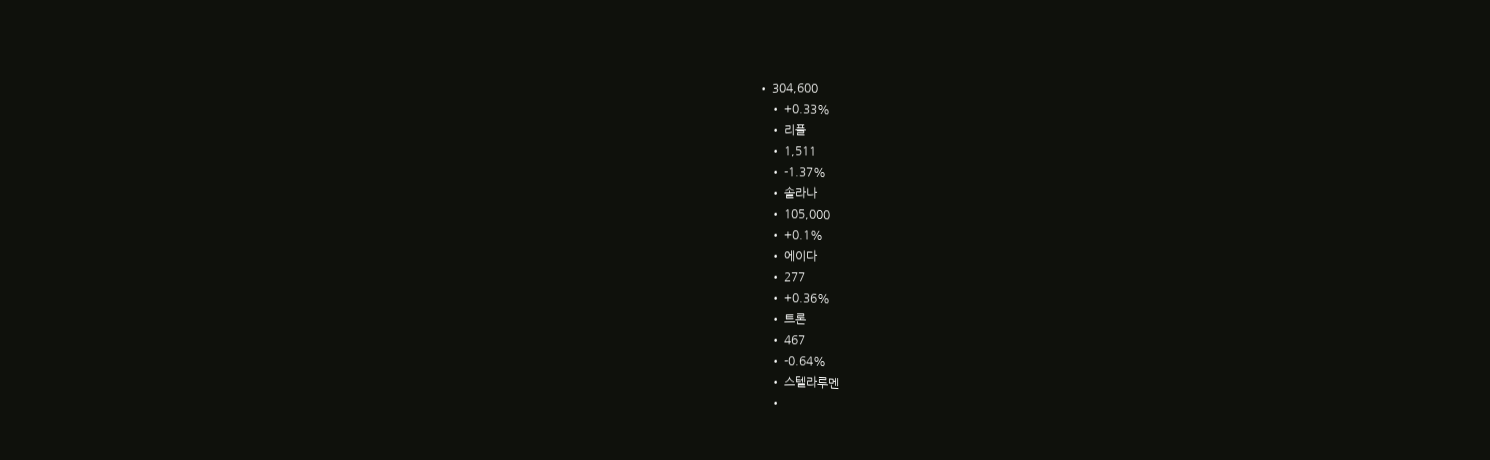• 304,600
    • +0.33%
    • 리플
    • 1,511
    • -1.37%
    • 솔라나
    • 105,000
    • +0.1%
    • 에이다
    • 277
    • +0.36%
    • 트론
    • 467
    • -0.64%
    • 스텔라루멘
    •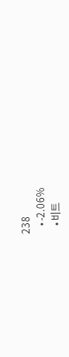238
    • -2.06%
    • 비트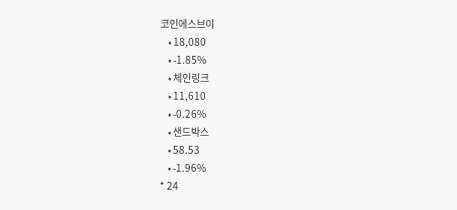코인에스브이
    • 18,080
    • -1.85%
    • 체인링크
    • 11,610
    • -0.26%
    • 샌드박스
    • 58.53
    • -1.96%
* 24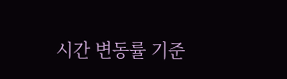시간 변동률 기준